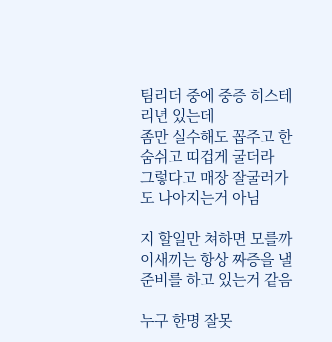팀리더 중에 중증 히스테리년 있는데
좀만 실수해도 꼽주고 한숨쉬고 띠겁게 굴더라
그렇다고 매장 잘굴러가도 나아지는거 아님

지 할일만 쳐하면 모를까 이새끼는 항상 짜증을 낼 준비를 하고 있는거 같음

누구 한명 잘못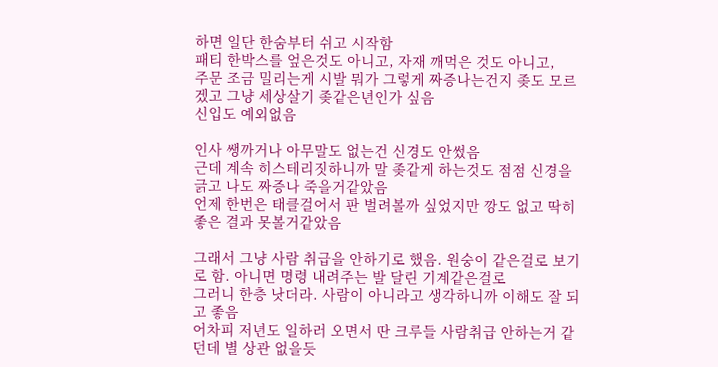하면 일단 한숨부터 쉬고 시작함
패티 한박스를 엎은것도 아니고, 자재 깨먹은 것도 아니고,
주문 조금 밀리는게 시발 뭐가 그렇게 짜증나는건지 좆도 모르겠고 그냥 세상살기 좆같은년인가 싶음
신입도 예외없음

인사 쌩까거나 아무말도 없는건 신경도 안썼음
근데 계속 히스테리짓하니까 말 좆같게 하는것도 점점 신경을 긁고 나도 짜증나 죽을거같았음
언제 한번은 태클걸어서 판 벌려볼까 싶었지만 깡도 없고 딱히 좋은 결과 못볼거같았음

그래서 그냥 사람 취급을 안하기로 했음. 원숭이 같은걸로 보기로 함. 아니면 명령 내려주는 발 달린 기계같은걸로
그러니 한층 낫더라. 사람이 아니라고 생각하니까 이해도 잘 되고 좋음
어차피 저년도 일하러 오면서 딴 크루들 사람취급 안하는거 같던데 별 상관 없을듯